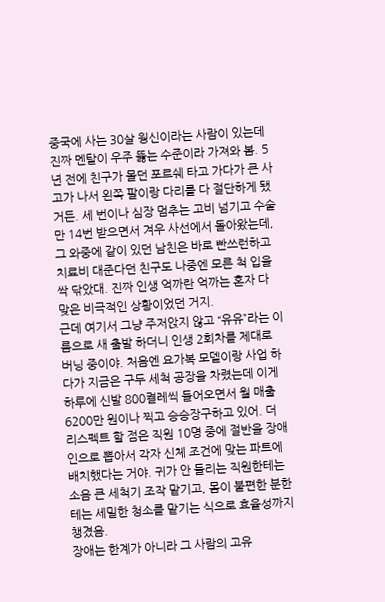중국에 사는 30살 웡신이라는 사람이 있는데 진짜 멘탈이 우주 뚫는 수준이라 가져와 봄. 5년 전에 친구가 몰던 포르쉐 타고 가다가 큰 사고가 나서 왼쪽 팔이랑 다리를 다 절단하게 됐거든. 세 번이나 심장 멈추는 고비 넘기고 수술만 14번 받으면서 겨우 사선에서 돌아왔는데, 그 와중에 같이 있던 남친은 바로 빤쓰런하고 치료비 대준다던 친구도 나중엔 모른 척 입을 싹 닦았대. 진짜 인생 억까란 억까는 혼자 다 맞은 비극적인 상황이었던 거지.
근데 여기서 그냥 주저앉지 않고 “유유”라는 이름으로 새 출발 하더니 인생 2회차를 제대로 버닝 중이야. 처음엔 요가복 모델이랑 사업 하다가 지금은 구두 세척 공장을 차렸는데 이게 하루에 신발 800켤레씩 들어오면서 월 매출 6200만 원이나 찍고 승승장구하고 있어. 더 리스펙트 할 점은 직원 10명 중에 절반을 장애인으로 뽑아서 각자 신체 조건에 맞는 파트에 배치했다는 거야. 귀가 안 들리는 직원한테는 소음 큰 세척기 조작 맡기고, 몸이 불편한 분한테는 세밀한 청소를 맡기는 식으로 효율성까지 챙겼음.
장애는 한계가 아니라 그 사람의 고유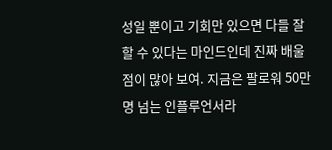성일 뿐이고 기회만 있으면 다들 잘할 수 있다는 마인드인데 진짜 배울 점이 많아 보여. 지금은 팔로워 50만 명 넘는 인플루언서라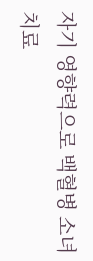자기 영향력으로 백혈병 소녀 치료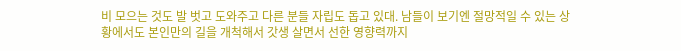비 모으는 것도 발 벗고 도와주고 다른 분들 자립도 돕고 있대. 남들이 보기엔 절망적일 수 있는 상황에서도 본인만의 길을 개척해서 갓생 살면서 선한 영향력까지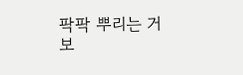팍팍 뿌리는 거 보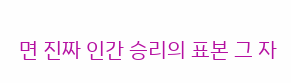면 진짜 인간 승리의 표본 그 자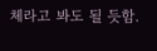체라고 봐도 될 듯함.